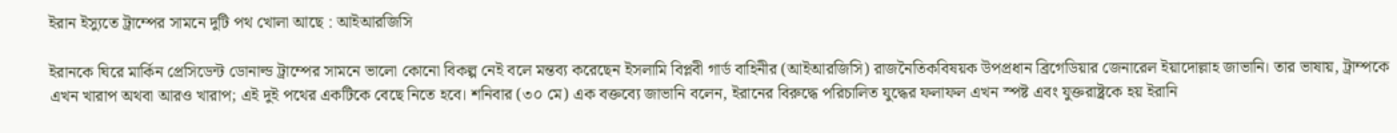ইরান ইস্যুতে ট্রাম্পের সামনে দুটি পথ খোলা আছে : আইআরজিসি

ইরানকে ঘিরে মার্কিন প্রেসিডেন্ট ডোনাল্ড ট্রাম্পের সামনে ভালো কোনো বিকল্প নেই বলে মন্তব্য করেছেন ইসলামি বিপ্লবী গার্ড বাহিনীর (আইআরজিসি) রাজনৈতিকবিষয়ক উপপ্রধান ব্রিগেডিয়ার জেনারেল ইয়াদোল্লাহ জাভানি। তার ভাষায়, ট্রাম্পকে এখন খারাপ অথবা আরও খারাপ; এই দুই পথের একটিকে বেছে নিতে হবে। শনিবার (৩০ মে) এক বক্তব্যে জাভানি বলেন, ইরানের বিরুদ্ধে পরিচালিত যুদ্ধের ফলাফল এখন স্পষ্ট এবং যুক্তরাষ্ট্রকে হয় ইরানি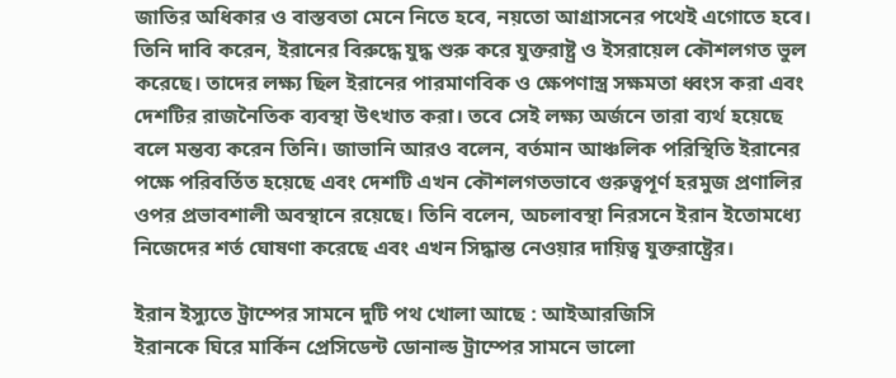জাতির অধিকার ও বাস্তবতা মেনে নিতে হবে, নয়তো আগ্রাসনের পথেই এগোতে হবে। তিনি দাবি করেন, ইরানের বিরুদ্ধে যুদ্ধ শুরু করে যুক্তরাষ্ট্র ও ইসরায়েল কৌশলগত ভুল করেছে। তাদের লক্ষ্য ছিল ইরানের পারমাণবিক ও ক্ষেপণাস্ত্র সক্ষমতা ধ্বংস করা এবং দেশটির রাজনৈতিক ব্যবস্থা উৎখাত করা। তবে সেই লক্ষ্য অর্জনে তারা ব্যর্থ হয়েছে বলে মন্তব্য করেন তিনি। জাভানি আরও বলেন, বর্তমান আঞ্চলিক পরিস্থিতি ইরানের পক্ষে পরিবর্তিত হয়েছে এবং দেশটি এখন কৌশলগতভাবে গুরুত্বপূর্ণ হরমুজ প্রণালির ওপর প্রভাবশালী অবস্থানে রয়েছে। তিনি বলেন, অচলাবস্থা নিরসনে ইরান ইতোমধ্যে নিজেদের শর্ত ঘোষণা করেছে এবং এখন সিদ্ধান্ত নেওয়ার দায়িত্ব যুক্তরাষ্ট্রের।

ইরান ইস্যুতে ট্রাম্পের সামনে দুটি পথ খোলা আছে : আইআরজিসি
ইরানকে ঘিরে মার্কিন প্রেসিডেন্ট ডোনাল্ড ট্রাম্পের সামনে ভালো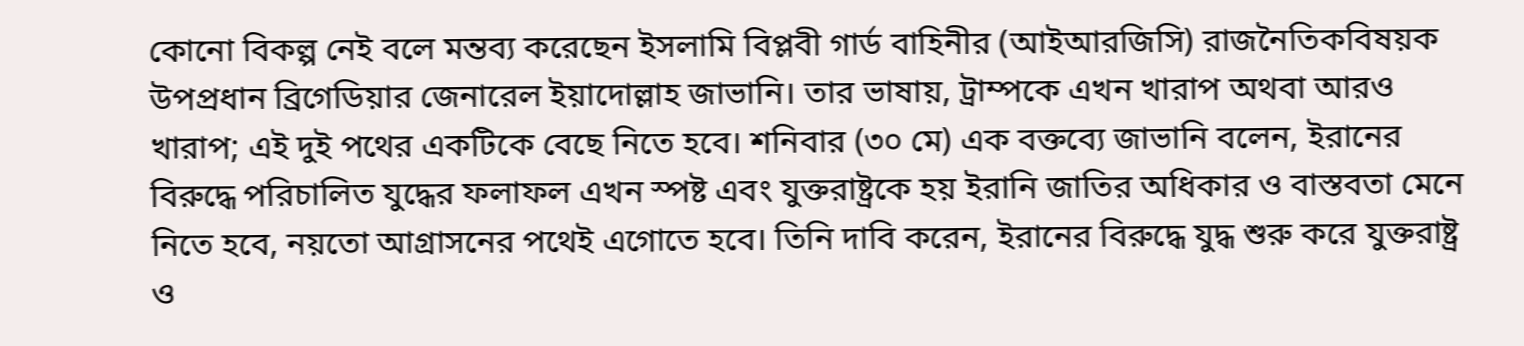কোনো বিকল্প নেই বলে মন্তব্য করেছেন ইসলামি বিপ্লবী গার্ড বাহিনীর (আইআরজিসি) রাজনৈতিকবিষয়ক উপপ্রধান ব্রিগেডিয়ার জেনারেল ইয়াদোল্লাহ জাভানি। তার ভাষায়, ট্রাম্পকে এখন খারাপ অথবা আরও খারাপ; এই দুই পথের একটিকে বেছে নিতে হবে। শনিবার (৩০ মে) এক বক্তব্যে জাভানি বলেন, ইরানের বিরুদ্ধে পরিচালিত যুদ্ধের ফলাফল এখন স্পষ্ট এবং যুক্তরাষ্ট্রকে হয় ইরানি জাতির অধিকার ও বাস্তবতা মেনে নিতে হবে, নয়তো আগ্রাসনের পথেই এগোতে হবে। তিনি দাবি করেন, ইরানের বিরুদ্ধে যুদ্ধ শুরু করে যুক্তরাষ্ট্র ও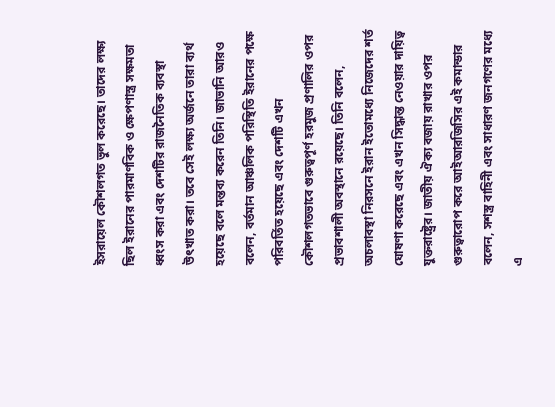ইসরায়েল কৌশলগত ভুল করেছে। তাদের লক্ষ্য ছিল ইরানের পারমাণবিক ও ক্ষেপণাস্ত্র সক্ষমতা ধ্বংস করা এবং দেশটির রাজনৈতিক ব্যবস্থা উৎখাত করা। তবে সেই লক্ষ্য অর্জনে তারা ব্যর্থ হয়েছে বলে মন্তব্য করেন তিনি। জাভানি আরও বলেন, বর্তমান আঞ্চলিক পরিস্থিতি ইরানের পক্ষে পরিবর্তিত হয়েছে এবং দেশটি এখন কৌশলগতভাবে গুরুত্বপূর্ণ হরমুজ প্রণালির ওপর প্রভাবশালী অবস্থানে রয়েছে। তিনি বলেন, অচলাবস্থা নিরসনে ইরান ইতোমধ্যে নিজেদের শর্ত ঘোষণা করেছে এবং এখন সিদ্ধান্ত নেওয়ার দায়িত্ব যুক্তরাষ্ট্রের। জাতীয় ঐক্য বজায় রাখার ওপর গুরুত্বারোপ করে আইআরজিসির এই কমান্ডার বলেন, সশস্ত্র বাহিনী এবং সাধারণ জনগণের মধ্যে এ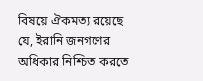বিষয়ে ঐকমত্য রয়েছে যে, ইরানি জনগণের অধিকার নিশ্চিত করতে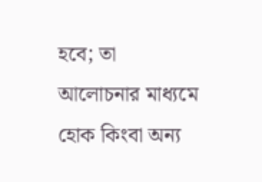হবে; তা আলোচনার মাধ্যমে হোক কিংবা অন্য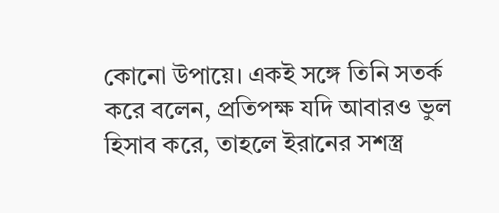কোনো উপায়ে। একই সঙ্গে তিনি সতর্ক করে বলেন, প্রতিপক্ষ যদি আবারও ভুল হিসাব করে, তাহলে ইরানের সশস্ত্র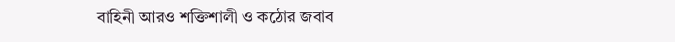বাহিনী আরও শক্তিশালী ও কঠোর জবাব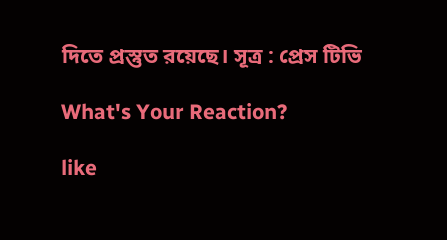দিতে প্রস্তুত রয়েছে। সূত্র : প্রেস টিভি

What's Your Reaction?

like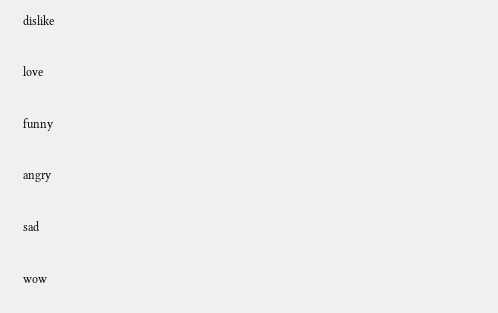dislike

love

funny

angry

sad

wow